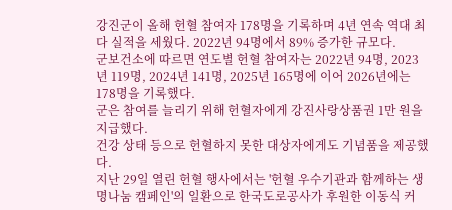강진군이 올해 헌혈 참여자 178명을 기록하며 4년 연속 역대 최다 실적을 세웠다. 2022년 94명에서 89% 증가한 규모다.
군보건소에 따르면 연도별 헌혈 참여자는 2022년 94명, 2023년 119명, 2024년 141명, 2025년 165명에 이어 2026년에는 178명을 기록했다.
군은 참여를 늘리기 위해 헌혈자에게 강진사랑상품권 1만 원을 지급했다.
건강 상태 등으로 헌혈하지 못한 대상자에게도 기념품을 제공했다.
지난 29일 열린 헌혈 행사에서는 '헌혈 우수기관과 함께하는 생명나눔 캠페인'의 일환으로 한국도로공사가 후원한 이동식 커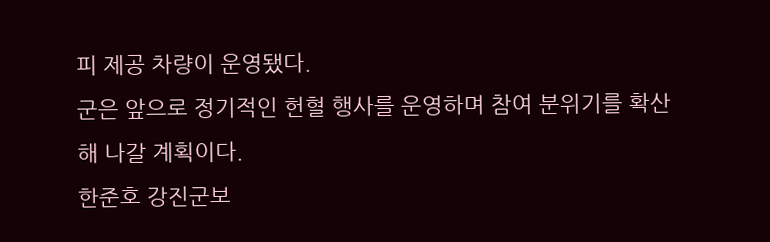피 제공 차량이 운영됐다.
군은 앞으로 정기적인 헌혈 행사를 운영하며 참여 분위기를 확산해 나갈 계획이다.
한준호 강진군보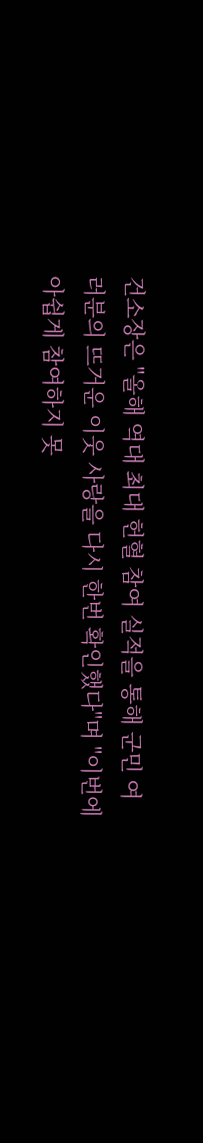건소장은 "올해 역대 최대 헌혈 참여 실적을 통해 군민 여러분의 뜨거운 이웃 사랑을 다시 한번 확인했다"며 "이번에 아쉽게 참여하지 못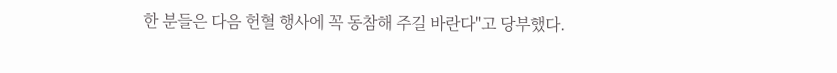한 분들은 다음 헌혈 행사에 꼭 동참해 주길 바란다"고 당부했다.